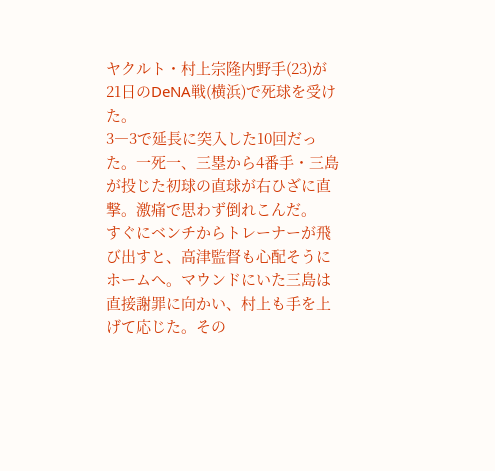ヤクルト・村上宗隆内野手(23)が21日のDeNA戦(横浜)で死球を受けた。
3―3で延長に突入した10回だった。一死一、三塁から4番手・三島が投じた初球の直球が右ひざに直撃。激痛で思わず倒れこんだ。
すぐにベンチからトレーナーが飛び出すと、高津監督も心配そうにホームへ。マウンドにいた三島は直接謝罪に向かい、村上も手を上げて応じた。その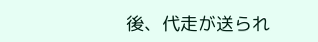後、代走が送られ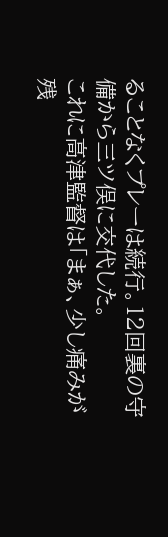ることなくプレーは続行。12回裏の守備から三ツ俣に交代した。
これに高津監督は「まぁ、少し痛みが残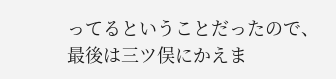ってるということだったので、最後は三ツ俣にかえま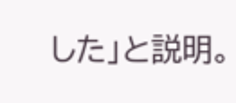した」と説明。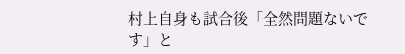村上自身も試合後「全然問題ないです」と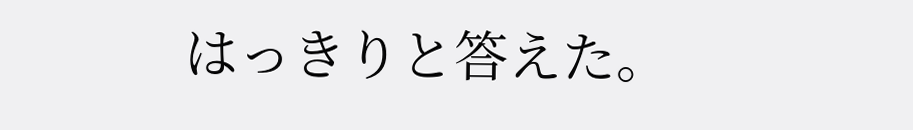はっきりと答えた。